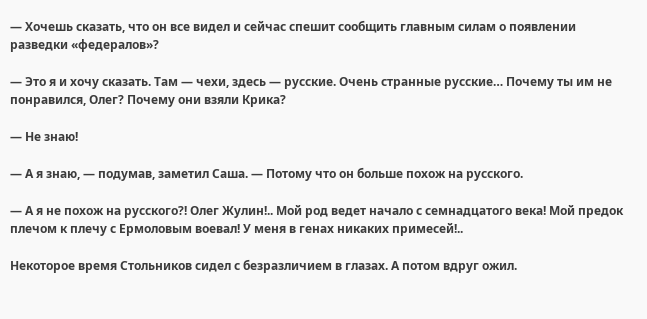— Хочешь сказать, что он все видел и сейчас спешит сообщить главным силам о появлении разведки «федералов»?

— Это я и хочу сказать. Там — чехи, здесь — русские. Очень странные русские… Почему ты им не понравился, Олег? Почему они взяли Крика?

— Не знаю!

— А я знаю, — подумав, заметил Саша. — Потому что он больше похож на русского.

— А я не похож на русского?! Олег Жулин!.. Мой род ведет начало с семнадцатого века! Мой предок плечом к плечу с Ермоловым воевал! У меня в генах никаких примесей!..

Некоторое время Стольников сидел с безразличием в глазах. А потом вдруг ожил.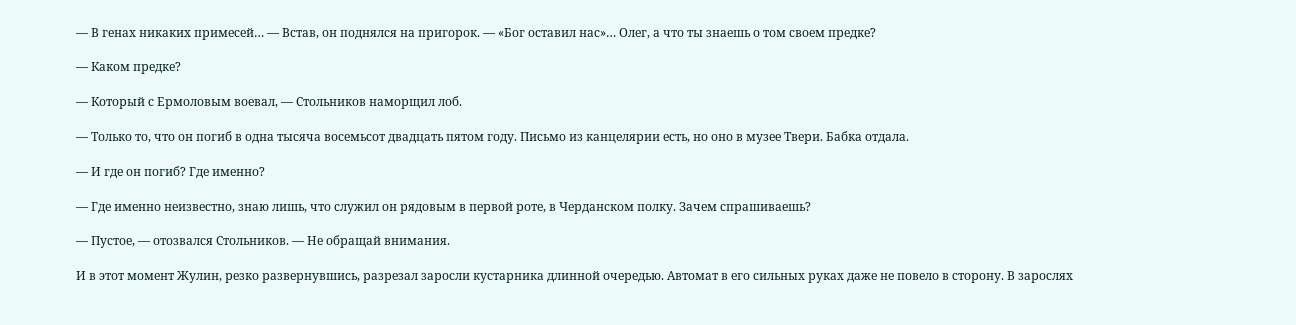— В генах никаких примесей… — Встав, он поднялся на пригорок. — «Бог оставил нас»… Олег, а что ты знаешь о том своем предке?

— Каком предке?

— Который с Ермоловым воевал, — Стольников наморщил лоб.

— Только то, что он погиб в одна тысяча восемьсот двадцать пятом году. Письмо из канцелярии есть, но оно в музее Твери. Бабка отдала.

— И где он погиб? Где именно?

— Где именно неизвестно, знаю лишь, что служил он рядовым в первой роте, в Черданском полку. Зачем спрашиваешь?

— Пустое, — отозвался Стольников. — Не обращай внимания.

И в этот момент Жулин, резко развернувшись, разрезал заросли кустарника длинной очередью. Автомат в его сильных руках даже не повело в сторону. В зарослях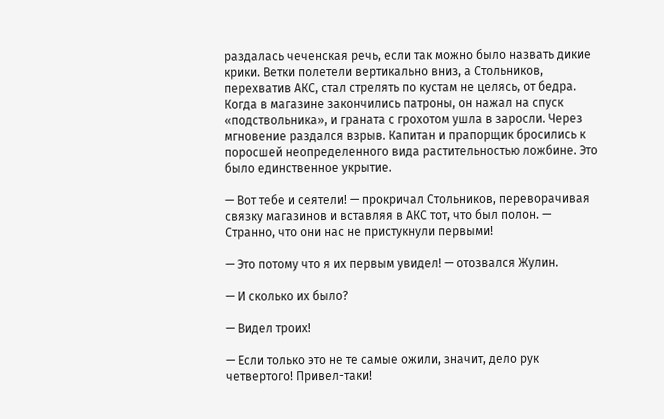раздалась чеченская речь, если так можно было назвать дикие крики. Ветки полетели вертикально вниз, а Стольников, перехватив АКС, стал стрелять по кустам не целясь, от бедра. Когда в магазине закончились патроны, он нажал на спуск «подствольника», и граната с грохотом ушла в заросли. Через мгновение раздался взрыв. Капитан и прапорщик бросились к поросшей неопределенного вида растительностью ложбине. Это было единственное укрытие.

— Вот тебе и сеятели! — прокричал Стольников, переворачивая связку магазинов и вставляя в АКС тот, что был полон. — Странно, что они нас не пристукнули первыми!

— Это потому что я их первым увидел! — отозвался Жулин.

— И сколько их было?

— Видел троих!

— Если только это не те самые ожили, значит, дело рук четвертого! Привел-таки!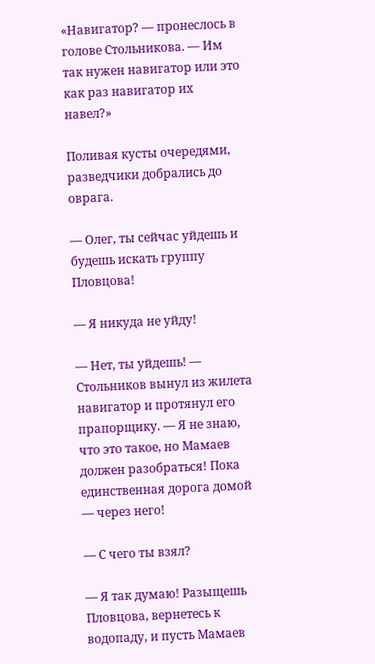«Навигатор? — пронеслось в голове Стольникова. — Им так нужен навигатор или это как раз навигатор их навел?»

Поливая кусты очередями, разведчики добрались до оврага.

— Олег, ты сейчас уйдешь и будешь искать группу Пловцова!

— Я никуда не уйду!

— Нет, ты уйдешь! — Стольников вынул из жилета навигатор и протянул его прапорщику. — Я не знаю, что это такое, но Мамаев должен разобраться! Пока единственная дорога домой — через него!

— С чего ты взял?

— Я так думаю! Разыщешь Пловцова, вернетесь к водопаду, и пусть Мамаев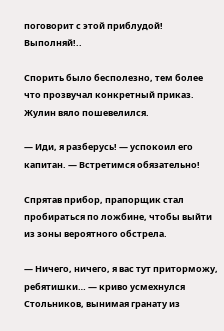поговорит с этой приблудой! Выполняй!..

Спорить было бесполезно, тем более что прозвучал конкретный приказ. Жулин вяло пошевелился.

— Иди, я разберусь! — успокоил его капитан. — Встретимся обязательно!

Спрятав прибор, прапорщик стал пробираться по ложбине, чтобы выйти из зоны вероятного обстрела.

— Ничего, ничего, я вас тут приторможу, ребятишки… — криво усмехнулся Стольников, вынимая гранату из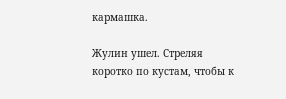кармашка.

Жулин ушел. Стреляя коротко по кустам, чтобы к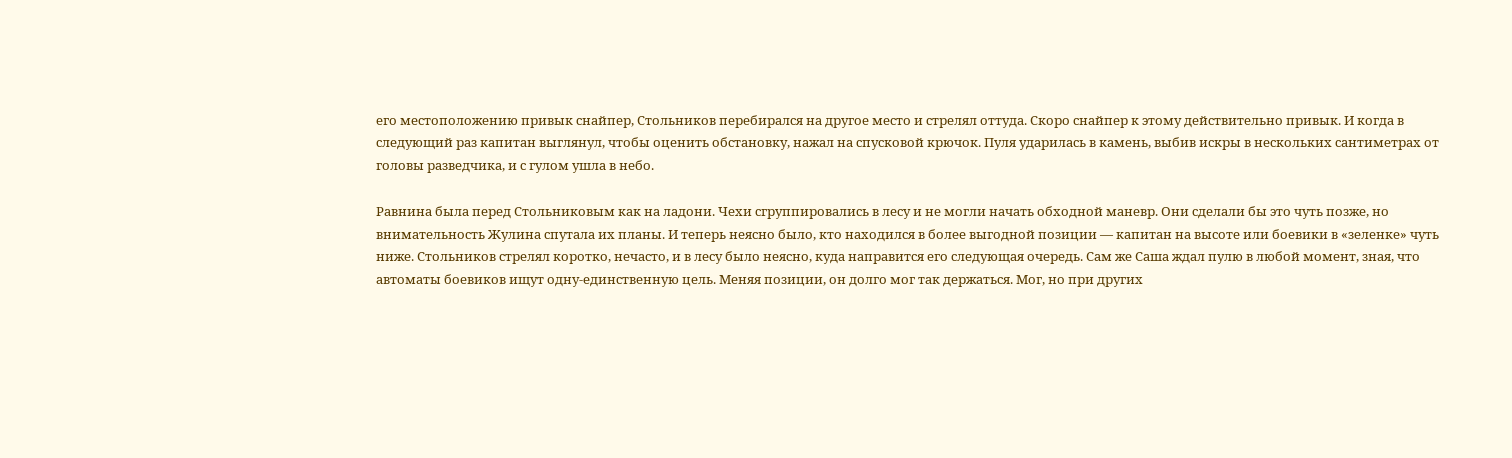его местоположению привык снайпер, Стольников перебирался на другое место и стрелял оттуда. Скоро снайпер к этому действительно привык. И когда в следующий раз капитан выглянул, чтобы оценить обстановку, нажал на спусковой крючок. Пуля ударилась в камень, выбив искры в нескольких сантиметрах от головы разведчика, и с гулом ушла в небо.

Равнина была перед Стольниковым как на ладони. Чехи сгруппировались в лесу и не могли начать обходной маневр. Они сделали бы это чуть позже, но внимательность Жулина спутала их планы. И теперь неясно было, кто находился в более выгодной позиции — капитан на высоте или боевики в «зеленке» чуть ниже. Стольников стрелял коротко, нечасто, и в лесу было неясно, куда направится его следующая очередь. Сам же Саша ждал пулю в любой момент, зная, что автоматы боевиков ищут одну-единственную цель. Меняя позиции, он долго мог так держаться. Мог, но при других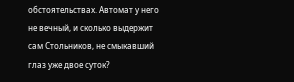обстоятельствах. Автомат у него не вечный, и сколько выдержит сам Стольников, не смыкавший глаз уже двое суток?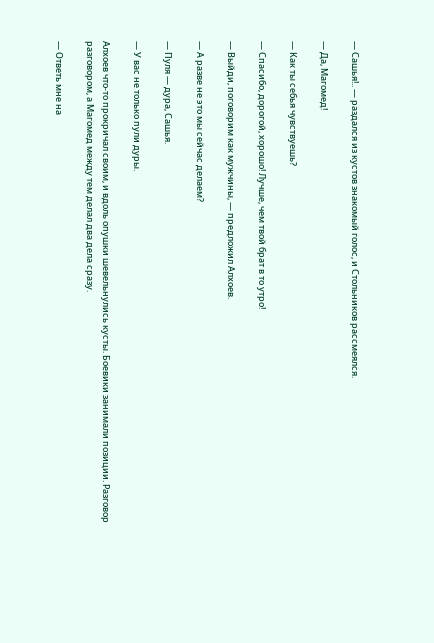— Сашья!.. — раздался из кустов знакомый голос, и Стольников рассмеялся.

— Да, Магомед!

— Как ты себья чувствуешь?

— Спасибо, дорогой, хорошо! Лучше, чем твой брат в то утро!

— Выйди, поговорим как мужчины, — предложил Алхоев.

— А разве не это мы сейчас делаем?

— Пуля — дура, Сашья.

— У вас не только пули дуры.

Алхоев что-то прокричал своим, и вдоль опушки шевельнулись кусты. Боевики занимали позиции. Разговор разговором, а Магомед между тем делал два дела сразу.

— Ответь мне на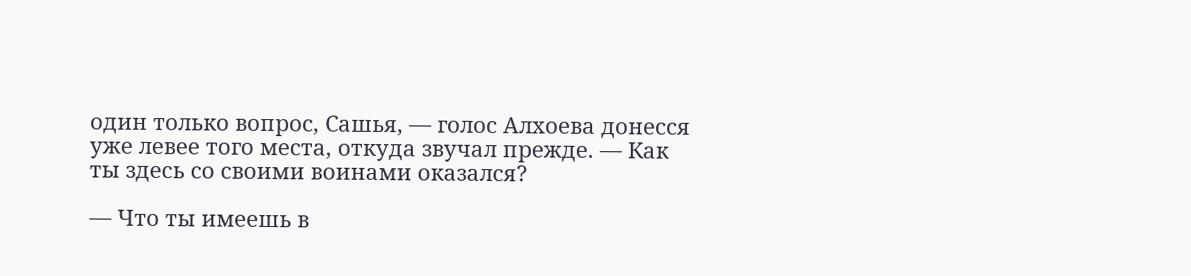один только вопрос, Сашья, — голос Алхоева донесся уже левее того места, откуда звучал прежде. — Как ты здесь со своими воинами оказался?

— Что ты имеешь в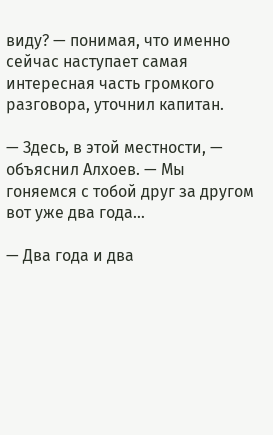виду? — понимая, что именно сейчас наступает самая интересная часть громкого разговора, уточнил капитан.

— Здесь, в этой местности, — объяснил Алхоев. — Мы гоняемся с тобой друг за другом вот уже два года…

— Два года и два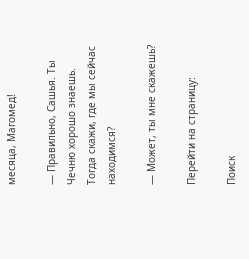месяца, Магомед!

— Правильно, Сашья. Ты Чечню хорошо знаешь. Тогда скажи, где мы сейчас находимся?

— Может, ты мне скажешь?

Перейти на страницу:

Поиск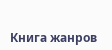Книга жанров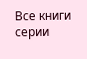Все книги серии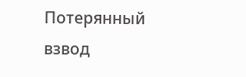Потерянный взвод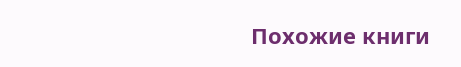Похожие книги